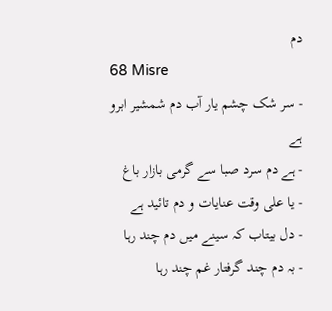دم
68 Misre
- سر شک چشم یار آب دم شمشیر ابرو ہے
- ہے دم سرد صبا سے گرمی بازار باغ
- یا علی وقت عنایات و دم تائید ہے
- دل بیتاب کہ سینے میں دم چند رہا
- بہ دم چند گرفتار غم چند رہا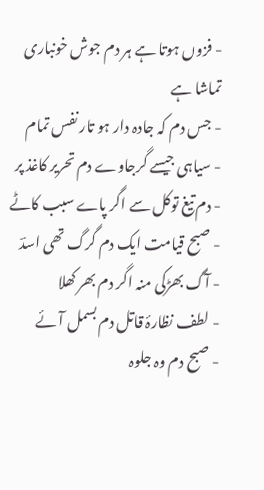- فزوں ہوتا ہے ہر دم جوش خونباری تماشا ہے
- جس دم کہ جادہ دار ہو تار نفس تمام
- سیاہی جیسے گرجاوے دم تحریر کاغذ پر
- دم تیغ توکل سے اگر پاے سبب کاٹے
- صبح قیامت ایک دم گرگ تھی اسدؔ
- آگ بھڑکی منہ اگر دم بھر کھلا
- لطف نظارۂ قاتل دم بسمل آئے
- صبح دم وہ جلوہ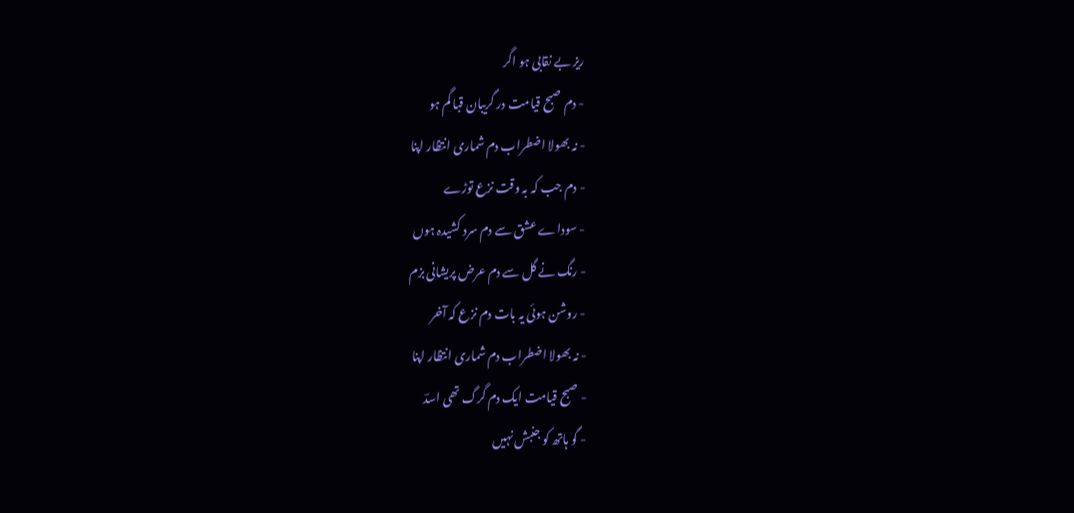ریز بے نقابی ہو اگر
- دم صبح قیامت در گریبان قبا گم ہو
- نہ بھولا اضطراب دم شماری انتظار اپنا
- دم جب کہ بہ وقت نزع توڑے
- سوداے عشق سے دم سرد کشیدہ ہوں
- رنگ نے گل سے دم عرض پریشانی بزم
- روشن ہوئی یہ بات دم نزع کہ آخر
- نہ بھولا اضطراب دم شماری انتظار اپنا
- صبح قیامت ایک دم گرگ تھی اسدؔ
- گو ہاتھ کو جنبش نہیں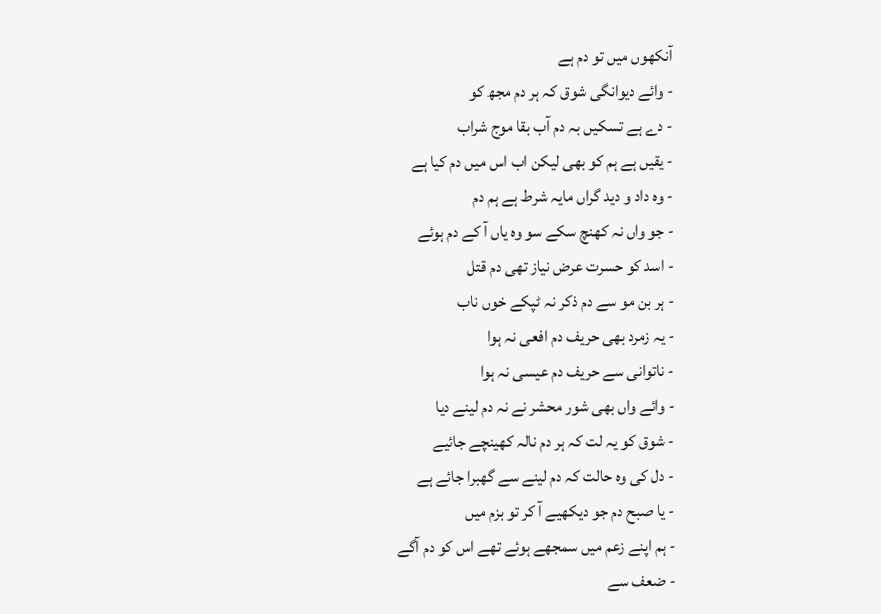آنکھوں میں تو دم ہے
- وائے دیوانگی شوق کہ ہر دم مجھ کو
- دے ہے تسکیں بہ دم آب بقا موج شراب
- یقیں ہے ہم کو بھی لیکن اب اس میں دم کیا ہے
- وہ داد و دید گراں مایہ شرط ہے ہم دم
- جو واں نہ کھنچ سکے سو وہ یاں آ کے دم ہوئے
- اسد کو حسرت عرض نیاز تھی دم قتل
- ہر بن مو سے دم ذکر نہ ٹپکے خوں ناب
- یہ زمرد بھی حریف دم افعی نہ ہوا
- ناتوانی سے حریف دم عیسی نہ ہوا
- وائے واں بھی شور محشر نے نہ دم لینے دیا
- شوق کو یہ لت کہ ہر دم نالہ کھینچے جائیے
- دل کی وہ حالت کہ دم لینے سے گھبرا جائے ہے
- یا صبح دم جو دیکھیے آ کر تو بزم میں
- ہم اپنے زعم میں سمجھے ہوئے تھے اس کو دم آگے
- ضعف سے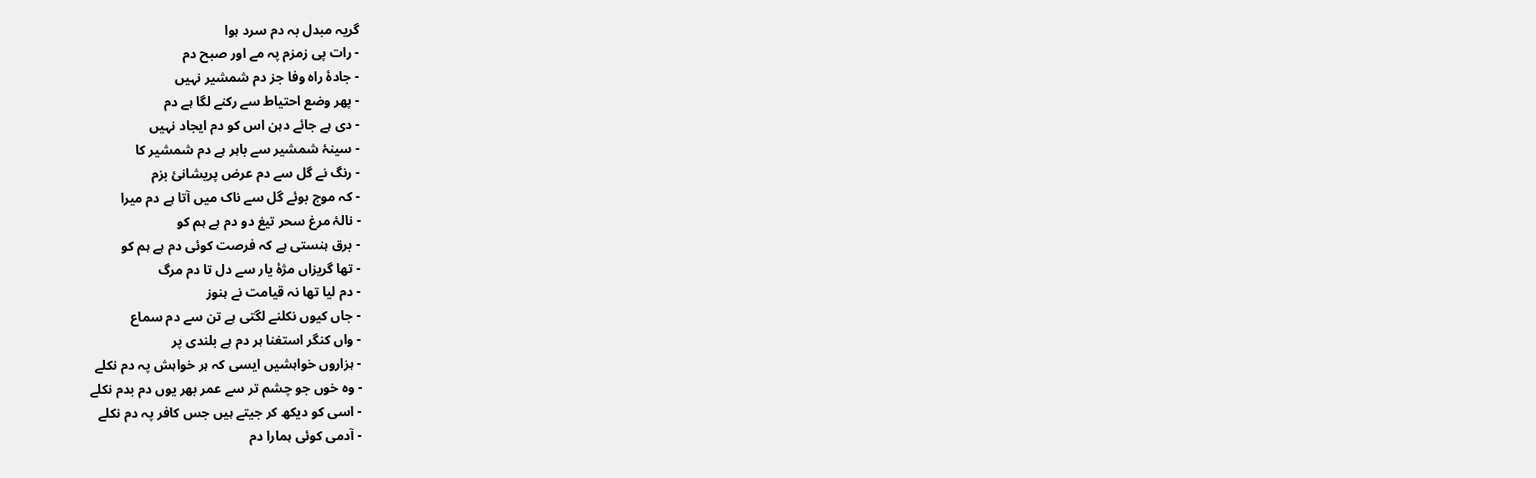گریہ مبدل بہ دم سرد ہوا
- رات پی زمزم پہ مے اور صبح دم
- جادۂ راہ وفا جز دم شمشیر نہیں
- پھر وضع احتیاط سے رکنے لگا ہے دم
- دی ہے جائے دہن اس کو دم ایجاد نہیں
- سینۂ شمشیر سے باہر ہے دم شمشیر کا
- رنگ نے گل سے دم عرض پریشانیٔ بزم
- کہ موج بوئے گل سے ناک میں آتا ہے دم میرا
- نالۂ مرغ سحر تیغ دو دم ہے ہم کو
- برق ہنستی ہے کہ فرصت کوئی دم ہے ہم کو
- تھا گریزاں مژۂ یار سے دل تا دم مرگ
- دم لیا تھا نہ قیامت نے ہنوز
- جاں کیوں نکلنے لگتی ہے تن سے دم سماع
- واں کنگر استغنا ہر دم ہے بلندی پر
- ہزاروں خواہشیں ایسی کہ ہر خواہش پہ دم نکلے
- وہ خوں جو چشم تر سے عمر بھر یوں دم بدم نکلے
- اسی کو دیکھ کر جیتے ہیں جس کافر پہ دم نکلے
- آدمی کوئی ہمارا دم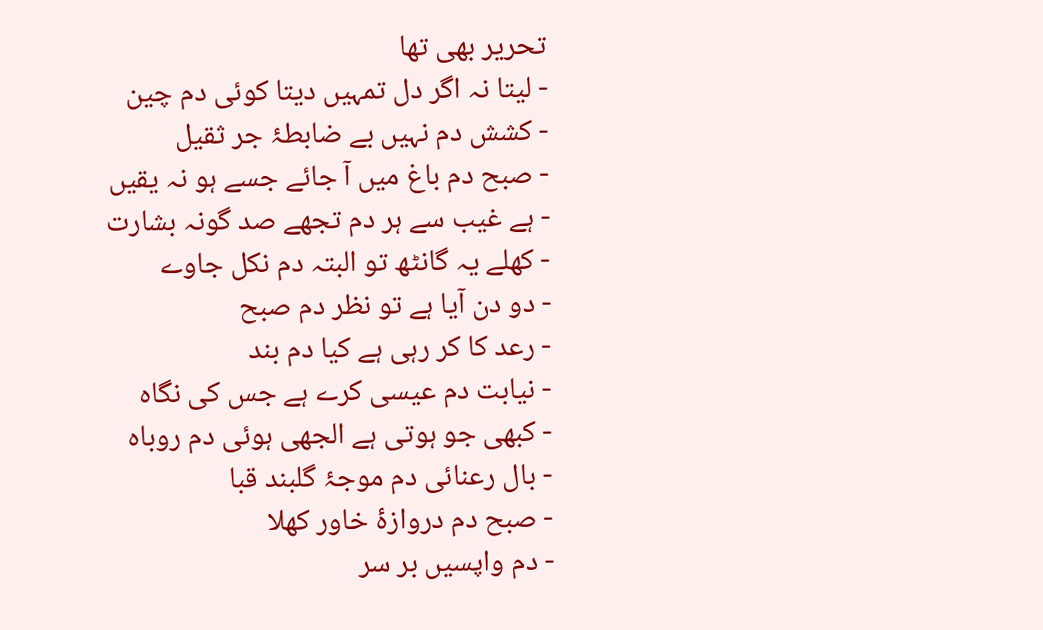تحریر بھی تھا
- لیتا نہ اگر دل تمہیں دیتا کوئی دم چین
- کشش دم نہیں بے ضابطۂ جر ثقیل
- صبح دم باغ میں آ جائے جسے ہو نہ یقیں
- ہے غیب سے ہر دم تجھے صد گونہ بشارت
- کھلے یہ گانٹھ تو البتہ دم نکل جاوے
- دو دن آیا ہے تو نظر دم صبح
- رعد کا کر رہی ہے کیا دم بند
- نیابت دم عیسی کرے ہے جس کی نگاہ
- کبھی جو ہوتی ہے الجھی ہوئی دم روباہ
- بال رعنائی دم موجۂ گلبند قبا
- صبح دم دروازۂ خاور کھلا
- دم واپسیں بر سر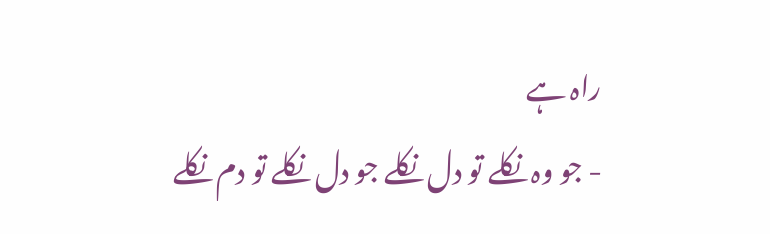راہ ہے
- جو وہ نکلے تو دل نکلے جو دل نکلے تو دم نکلے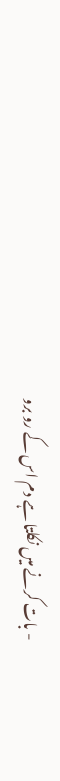- بات کرنے میں نکلتا ہے دم اس کے رو برو